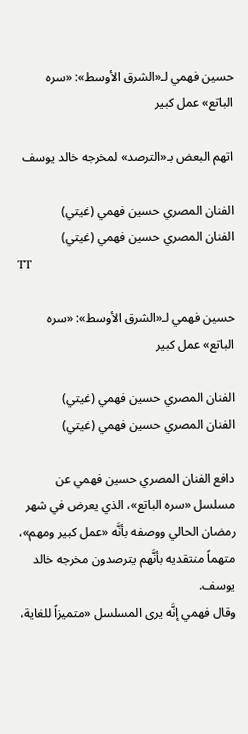حسين فهمي لـ«الشرق الأوسط»: «سره الباتع» عمل كبير

اتهم البعض بـ«الترصد» لمخرجه خالد يوسف

الفنان المصري حسين فهمي (غيتي)
الفنان المصري حسين فهمي (غيتي)
TT

حسين فهمي لـ«الشرق الأوسط»: «سره الباتع» عمل كبير

الفنان المصري حسين فهمي (غيتي)
الفنان المصري حسين فهمي (غيتي)

دافع الفنان المصري حسين فهمي عن مسلسل «سره الباتع»، الذي يعرض في شهر رمضان الحالي ووصفه بأنَّه «عمل كبير ومهم»، متهماً منتقديه بأنَّهم يترصدون مخرجه خالد يوسف.
وقال فهمي إنَّه يرى المسلسل «متميزاً للغاية،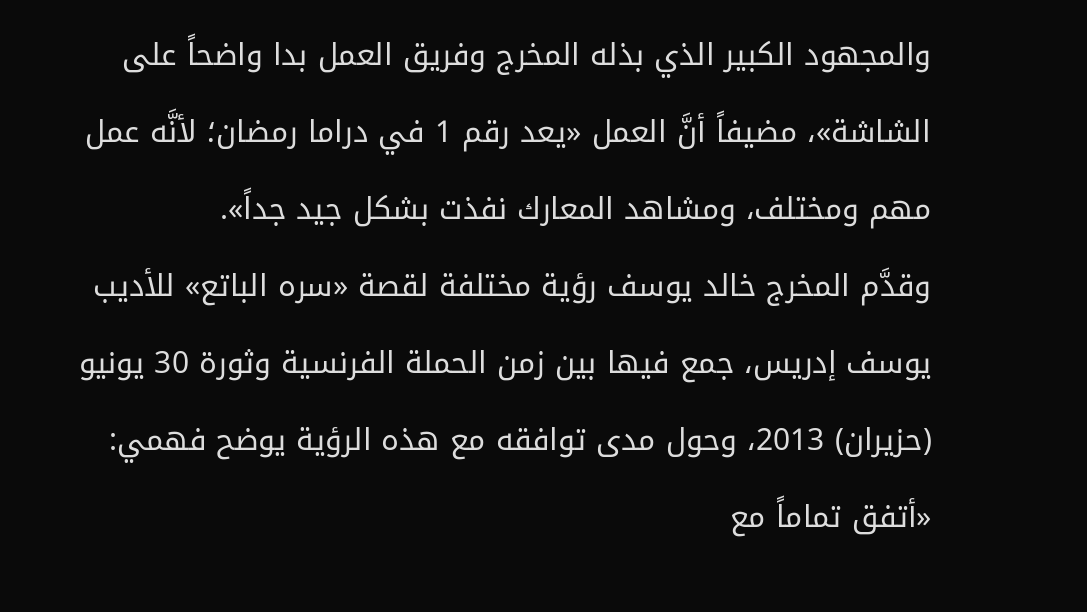والمجهود الكبير الذي بذله المخرج وفريق العمل بدا واضحاً على الشاشة»، مضيفاً أنَّ العمل «يعد رقم 1 في دراما رمضان؛ لأنَّه عمل مهم ومختلف، ومشاهد المعارك نفذت بشكل جيد جداً».
وقدَّم المخرج خالد يوسف رؤية مختلفة لقصة «سره الباتع» للأديب يوسف إدريس، جمع فيها بين زمن الحملة الفرنسية وثورة 30 يونيو (حزيران) 2013، وحول مدى توافقه مع هذه الرؤية يوضح فهمي: «أتفق تماماً مع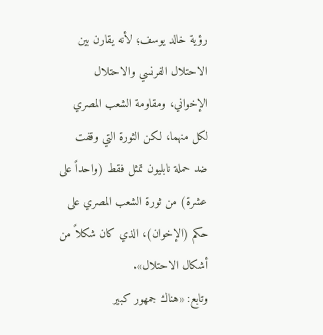رؤية خالد يوسف؛ لأنه يقارن بين الاحتلال الفرنسي والاحتلال الإخواني، ومقاومة الشعب المصري لكل منهما، لكن الثورة التي وقفت ضد حملة نابليون تمثل فقط (واحداً على عشرة) من ثورة الشعب المصري على حكم (الإخوان)، الذي كان شكلاً من أشكال الاحتلال».
وتابع: «هناك جمهور كبير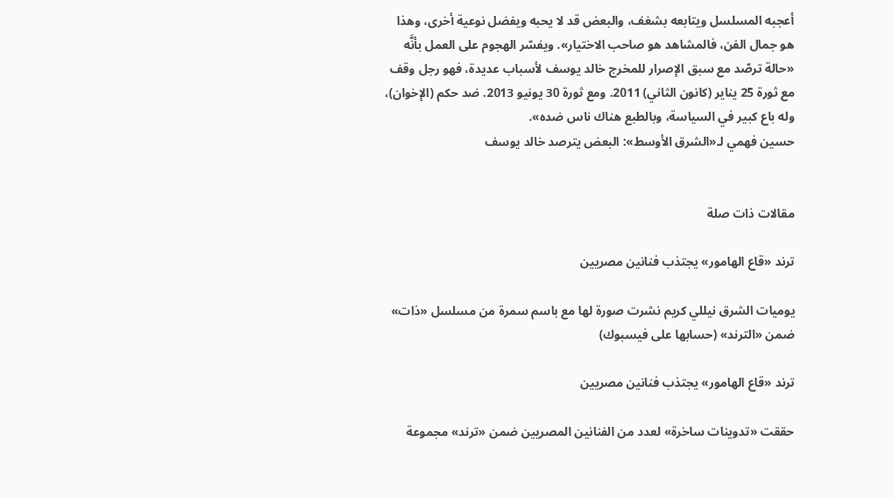أعجبه المسلسل ويتابعه بشغف، والبعض قد لا يحبه ويفضل نوعية أخرى، وهذا هو جمال الفن، فالمشاهد هو صاحب الاختيار». ويفسّر الهجوم على العمل بأنَّه «حالة ترصّد مع سبق الإصرار للمخرج خالد يوسف لأسباب عديدة، فهو رجل وقف مع ثورة 25 يناير (كانون الثاني) 2011. ومع ثورة 30 يونيو 2013. ضد حكم (الإخوان)، وله باع كبير في السياسة، وبالطبع هناك ناس ضده».
حسين فهمي لـ«الشرق الأوسط»: البعض يترصد خالد يوسف


مقالات ذات صلة

ترند «قاع الهامور» يجتذب فنانين مصريين

يوميات الشرق نيللي كريم نشرت صورة لها مع باسم سمرة من مسلسل «ذات» ضمن «الترند» (حسابها على فيسبوك)

ترند «قاع الهامور» يجتذب فنانين مصريين

حققت «تدوينات ساخرة» لعدد من الفنانين المصريين ضمن «ترند» مجموعة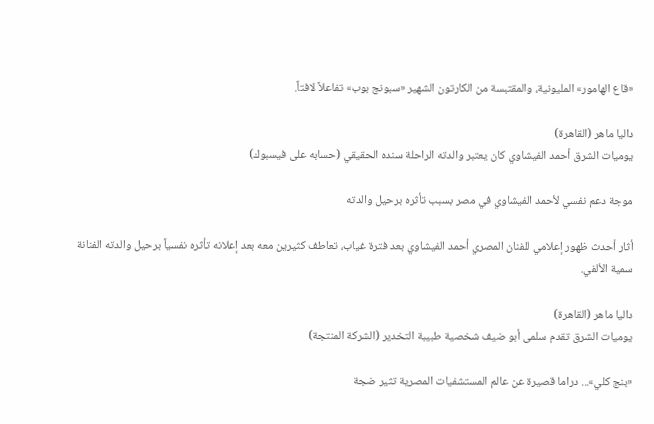«قاع الهامور» المليونية، والمقتبسة من الكارتون الشهير «سبونج بوب» تفاعلاً لافتاً.

داليا ماهر (القاهرة)
يوميات الشرق أحمد الفيشاوي كان يعتبر والدته الراحلة سنده الحقيقي (حسابه على فيسبوك)

موجة دعم نفسي لأحمد الفيشاوي في مصر بسبب تأثره برحيل والدته

أثار أحدث ظهور إعلامي للفنان المصري أحمد الفيشاوي بعد فترة غياب، تعاطف كثيرين معه بعد إعلانه تأثره نفسياً برحيل والدته الفنانة سمية الألفي.

داليا ماهر (القاهرة)
يوميات الشرق تقدم سلمى أبو ضيف شخصية طبيبة التخدير (الشركة المنتجة)

«بنج كلي»... دراما قصيرة عن عالم المستشفيات المصرية تثير ضجة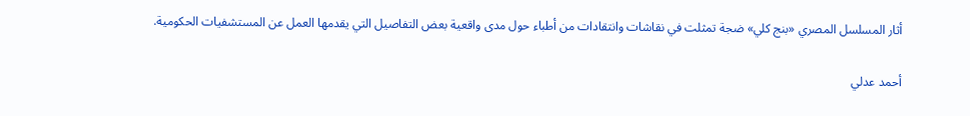أثار المسلسل المصري «بنج كلي» ضجة تمثلت في نقاشات وانتقادات من أطباء حول مدى واقعية بعض التفاصيل التي يقدمها العمل عن المستشفيات الحكومية.

أحمد عدلي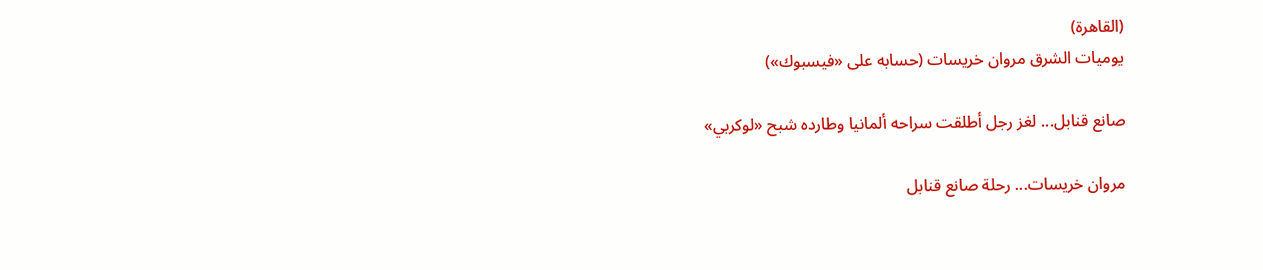(القاهرة)
يوميات الشرق مروان خريسات (حسابه على «فيسبوك»)

صانع قنابل... لغز رجل أطلقت سراحه ألمانيا وطارده شبح «لوكربي»

مروان خريسات... رحلة صانع قنابل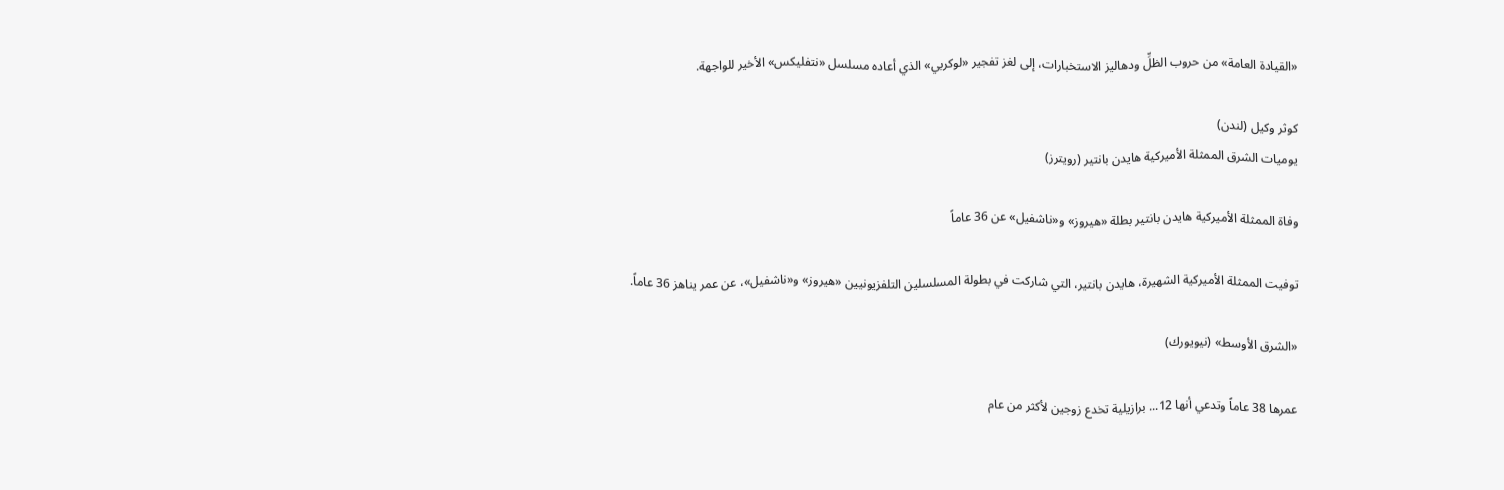«القيادة العامة» من حروب الظلِّ ودهاليز الاستخبارات، إلى لغز تفجير «لوكربي» الذي أعاده مسلسل «نتفليكس» الأخير للواجهة.

كوثر وكيل (لندن)
يوميات الشرق الممثلة الأميركية هايدن بانتير (رويترز)

وفاة الممثلة الأميركية هايدن بانتير بطلة «هيروز» و«ناشفيل» عن 36 عاماً

توفيت الممثلة الأميركية الشهيرة، هايدن بانتير، التي شاركت في بطولة المسلسلين التلفزيونيين «هيروز» و«ناشفيل»، عن عمر يناهز 36 عاماً.

«الشرق الأوسط» (نيويورك)

عمرها 38 عاماً وتدعي أنها 12... برازيلية تخدع زوجين لأكثر من عام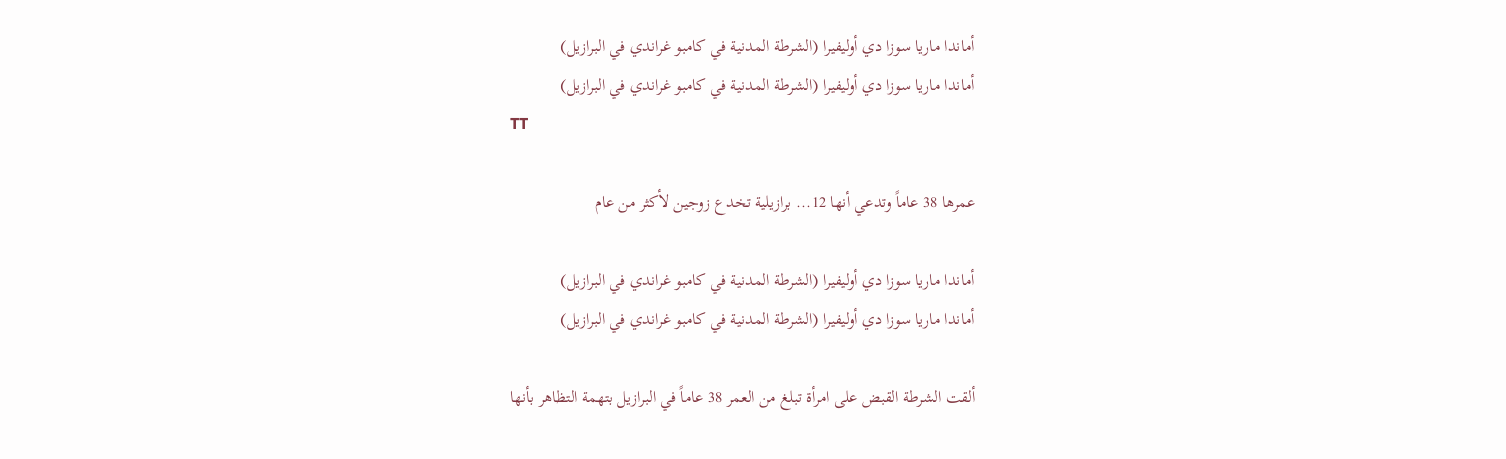أماندا ماريا سوزا دي أوليفيرا (الشرطة المدنية في كامبو غراندي في البرازيل)
أماندا ماريا سوزا دي أوليفيرا (الشرطة المدنية في كامبو غراندي في البرازيل)
TT

عمرها 38 عاماً وتدعي أنها 12... برازيلية تخدع زوجين لأكثر من عام

أماندا ماريا سوزا دي أوليفيرا (الشرطة المدنية في كامبو غراندي في البرازيل)
أماندا ماريا سوزا دي أوليفيرا (الشرطة المدنية في كامبو غراندي في البرازيل)

ألقت الشرطة القبض على امرأة تبلغ من العمر 38 عاماً في البرازيل بتهمة التظاهر بأنها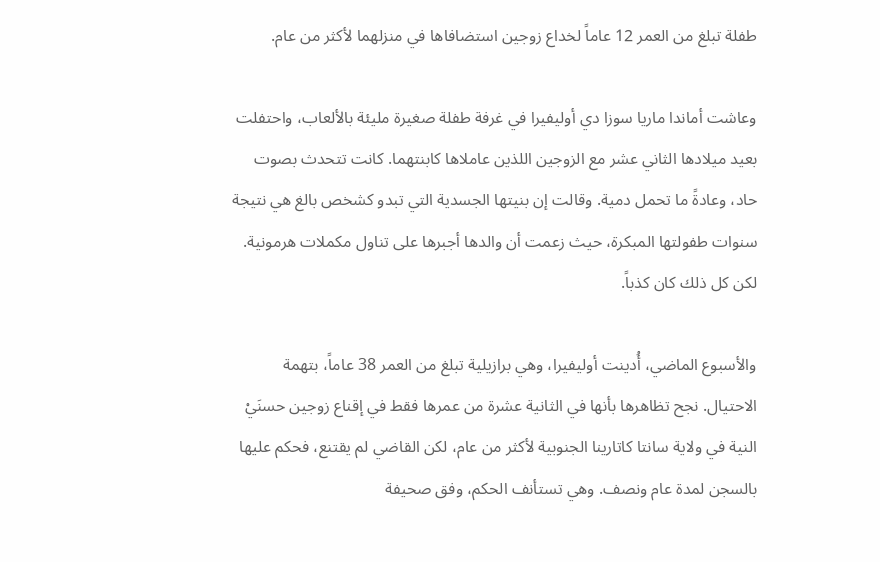طفلة تبلغ من العمر 12 عاماً لخداع زوجين استضافاها في منزلهما لأكثر من عام.

وعاشت أماندا ماريا سوزا دي أوليفيرا في غرفة طفلة صغيرة مليئة بالألعاب، واحتفلت بعيد ميلادها الثاني عشر مع الزوجين اللذين عاملاها كابنتهما. كانت تتحدث بصوت حاد، وعادةً ما تحمل دمية. وقالت إن بنيتها الجسدية التي تبدو كشخص بالغ هي نتيجة سنوات طفولتها المبكرة، حيث زعمت أن والدها أجبرها على تناول مكملات هرمونية. لكن كل ذلك كان كذباً.

والأسبوع الماضي، أُدينت أوليفيرا، وهي برازيلية تبلغ من العمر 38 عاماً، بتهمة الاحتيال. نجح تظاهرها بأنها في الثانية عشرة من عمرها فقط في إقناع زوجين حسنَيْ النية في ولاية سانتا كاتارينا الجنوبية لأكثر من عام، لكن القاضي لم يقتنع، فحكم عليها بالسجن لمدة عام ونصف. وهي تستأنف الحكم، وفق صحيفة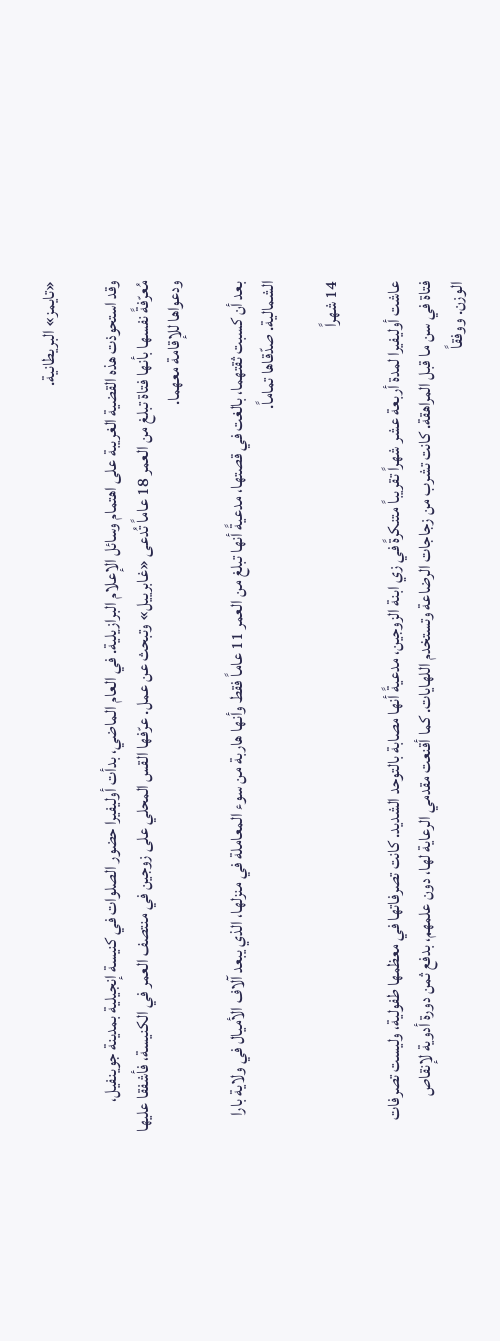«تايمز» البريطانية.

وقد استحوذت هذه القضية الغريبة على اهتمام وسائل الإعلام البرازيلية. في العام الماضي، بدأت أوليفيرا حضور الصلوات في كنيسة إنجيلية بمدينة جوينفيل، مُعرّفةً نفسها بأنها فتاة تبلغ من العمر 18 عاماً تُدعى «غابرييل» وتبحث عن عمل. عرّفها القس المحلي على زوجين في منتصف العمر في الكنيسة، فأشفقا عليها ودعواها للإقامة معهما.

بعد أن كسبت ثقتهما، بالغت في قصتها، مدعيةً أنها تبلغ من العمر 11 عاماً فقط وأنها هاربة من سوء المعاملة في منزلها، الذي يبعد آلاف الأميال في ولاية بارا الشمالية. صدّقاها تماماً.

14 شهراً

عاشت أوليفيرا لمدة أربعة عشر شهراً تقريباً متنكرةً في زي ابنة الزوجين، مدعيةً أنها مصابة بالتوحد الشديد. كانت تصرفاتها في معظمها طفولية، وليست تصرفات فتاة في سن ما قبل المراهقة. كانت تشرب من زجاجات الرضاعة وتستخدم اللهايات. كما أقنعت مقدمي الرعاية لها، دون علمهم، بدفع ثمن دورة أدوية لإنقاص الوزن. ووفقاً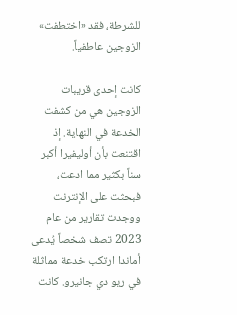للشرطة، فقد «اختطفت» الزوجين عاطفياً.

كانت إحدى قريبات الزوجين هي من كشفت الخدعة في النهاية. إذ اقتنعت بأن أوليفيرا أكبر سناً بكثير مما ادعت، فبحثت على الإنترنت ووجدت تقارير من عام 2023 تصف شخصاً يُدعى أماندا ارتكب خدعة مماثلة في ريو دي جانيرو. كانت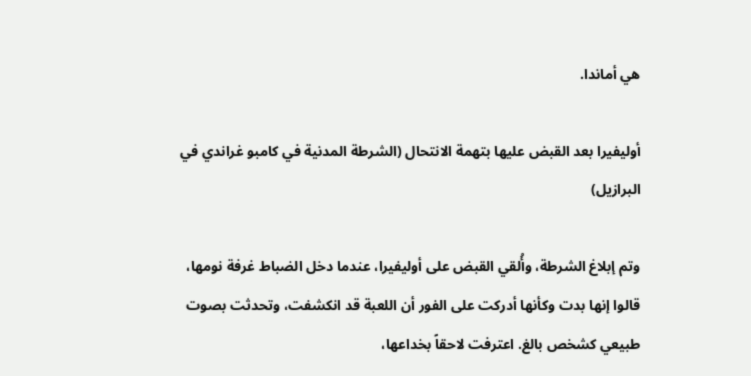هي أماندا.

أوليفيرا بعد القبض عليها بتهمة الانتحال (الشرطة المدنية في كامبو غراندي في البرازيل)

وتم إبلاغ الشرطة، وأُلقي القبض على أوليفيرا، عندما دخل الضباط غرفة نومها، قالوا إنها بدت وكأنها أدركت على الفور أن اللعبة قد انكشفت، وتحدثت بصوت طبيعي كشخص بالغ. اعترفت لاحقاً بخداعها،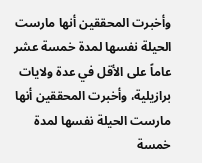وأخبرت المحققين أنها مارست الحيلة نفسها لمدة خمسة عشر عاماً على الأقل في عدة ولايات برازيلية، وأخبرت المحققين أنها مارست الحيلة نفسها لمدة خمسة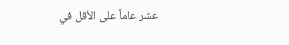عشر عاماً على الأقل في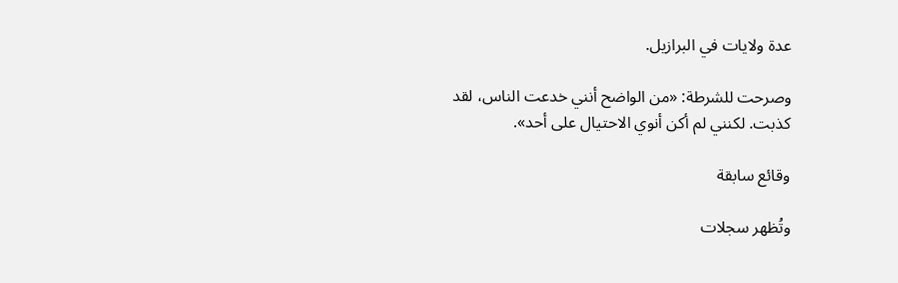عدة ولايات في البرازيل.

وصرحت للشرطة: «من الواضح أنني خدعت الناس، لقد كذبت. لكنني لم أكن أنوي الاحتيال على أحد».

وقائع سابقة

وتُظهر سجلات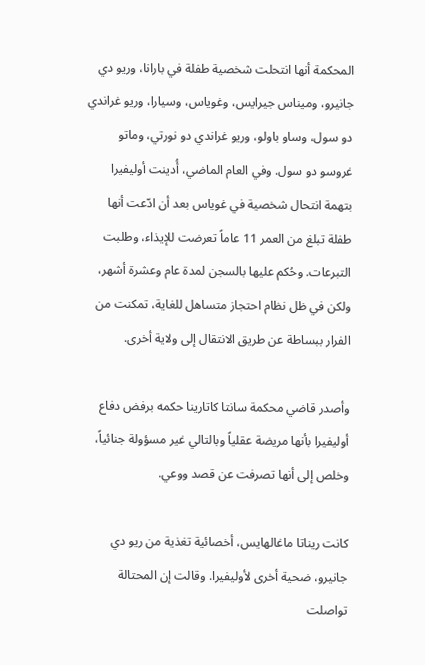المحكمة أنها انتحلت شخصية طفلة في بارانا، وريو دي جانيرو، وميناس جيرايس، وغوياس، وسيارا، وريو غراندي دو سول، وساو باولو، وريو غراندي دو نورتي، وماتو غروسو دو سول. وفي العام الماضي، أُدينت أوليفيرا بتهمة انتحال شخصية في غوياس بعد أن ادّعت أنها طفلة تبلغ من العمر 11 عاماً تعرضت للإيذاء، وطلبت التبرعات. وحُكم عليها بالسجن لمدة عام وعشرة أشهر، ولكن في ظل نظام احتجاز متساهل للغاية، تمكنت من الفرار ببساطة عن طريق الانتقال إلى ولاية أخرى.

وأصدر قاضي محكمة سانتا كاتارينا حكمه برفض دفاع أوليفيرا بأنها مريضة عقلياً وبالتالي غير مسؤولة جنائياً، وخلص إلى أنها تصرفت عن قصد ووعي.

كانت ريناتا ماغالهايس، أخصائية تغذية من ريو دي جانيرو، ضحية أخرى لأوليفيرا. وقالت إن المحتالة تواصلت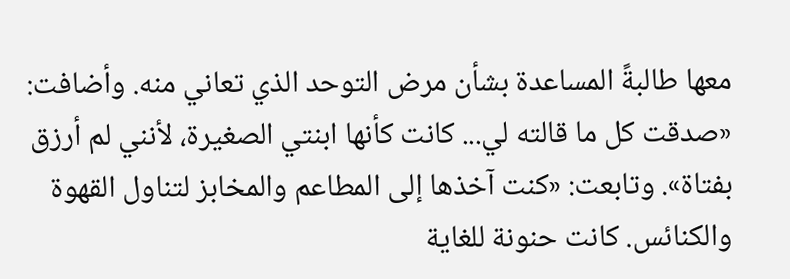معها طالبةً المساعدة بشأن مرض التوحد الذي تعاني منه. وأضافت: «صدقت كل ما قالته لي... كانت كأنها ابنتي الصغيرة، لأنني لم أرزق بفتاة». وتابعت: «كنت آخذها إلى المطاعم والمخابز لتناول القهوة والكنائس. كانت حنونة للغاية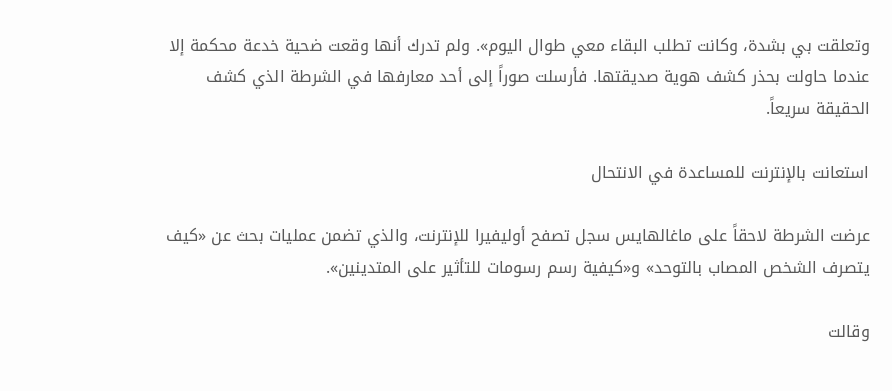وتعلقت بي بشدة، وكانت تطلب البقاء معي طوال اليوم». ولم تدرك أنها وقعت ضحية خدعة محكمة إلا عندما حاولت بحذر كشف هوية صديقتها. فأرسلت صوراً إلى أحد معارفها في الشرطة الذي كشف الحقيقة سريعاً.

استعانت بالإنترنت للمساعدة في الانتحال

عرضت الشرطة لاحقاً على ماغالهايس سجل تصفح أوليفيرا للإنترنت، والذي تضمن عمليات بحث عن «كيف يتصرف الشخص المصاب بالتوحد» و«كيفية رسم رسومات للتأثير على المتدينين».

وقالت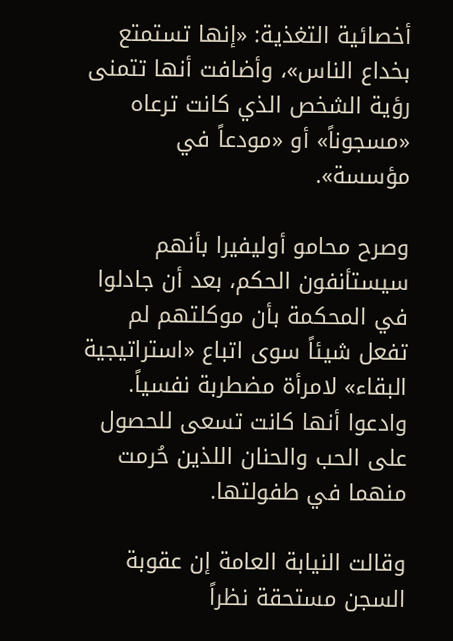أخصائية التغذية: «إنها تستمتع بخداع الناس»، وأضافت أنها تتمنى رؤية الشخص الذي كانت ترعاه «مسجوناً» أو «مودعاً في مؤسسة».

وصرح محامو أوليفيرا بأنهم سيستأنفون الحكم، بعد أن جادلوا في المحكمة بأن موكلتهم لم تفعل شيئاً سوى اتباع «استراتيجية البقاء» لامرأة مضطربة نفسياً. وادعوا أنها كانت تسعى للحصول على الحب والحنان اللذين حُرمت منهما في طفولتها.

وقالت النيابة العامة إن عقوبة السجن مستحقة نظراً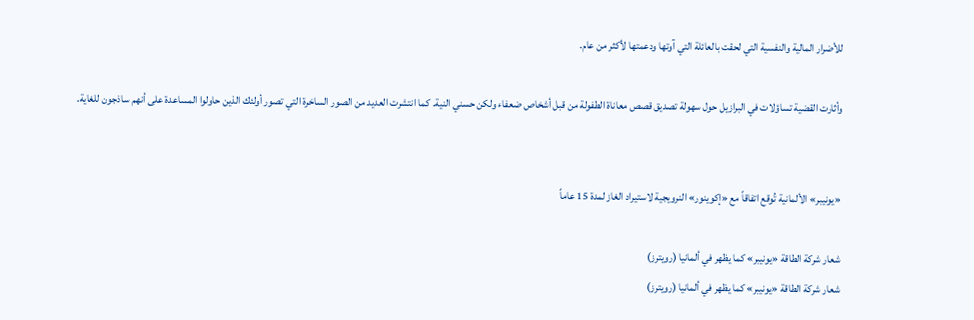للأضرار المالية والنفسية التي لحقت بالعائلة التي آوتها ودعمتها لأكثر من عام.

وأثارت القضية تساؤلات في البرازيل حول سهولة تصديق قصص معاناة الطفولة من قبل أشخاص ضعفاء ولكن حسني النية. كما انتشرت العديد من الصور الساخرة التي تصور أولئك الذين حاولوا المساعدة على أنهم ساذجون للغاية.


«يونيبر» الألمانية تُوقع اتفاقاً مع «إكوينور» النرويجية لاستيراد الغاز لمدة 15 عاماً

شعار شركة الطاقة «يونيبر» كما يظهر في ألمانيا (رويترز)
شعار شركة الطاقة «يونيبر» كما يظهر في ألمانيا (رويترز)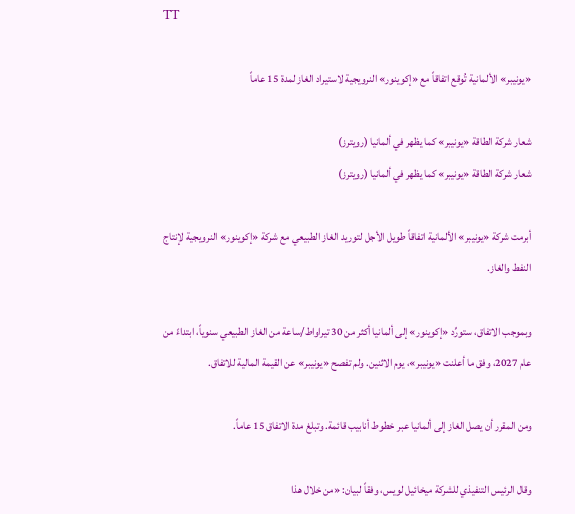TT

«يونيبر» الألمانية تُوقع اتفاقاً مع «إكوينور» النرويجية لاستيراد الغاز لمدة 15 عاماً

شعار شركة الطاقة «يونيبر» كما يظهر في ألمانيا (رويترز)
شعار شركة الطاقة «يونيبر» كما يظهر في ألمانيا (رويترز)

أبرمت شركة «يونيبر» الألمانية اتفاقاً طويل الأجل لتوريد الغاز الطبيعي مع شركة «إكوينور» النرويجية لإنتاج النفط والغاز.

وبموجب الاتفاق، ستورِّد «إكوينور» إلى ألمانيا أكثر من 30 تيراواط/ساعة من الغاز الطبيعي سنوياً، ابتداءً من عام 2027، وفق ما أعلنت «يونيبر»، يوم الاثنين. ولم تفصح «يونيبر» عن القيمة المالية للاتفاق.

ومن المقرر أن يصل الغاز إلى ألمانيا عبر خطوط أنابيب قائمة. وتبلغ مدة الاتفاق 15 عاماً.

وقال الرئيس التنفيذي للشركة ميخائيل لويس، وفقاً لبيان: «من خلال هذا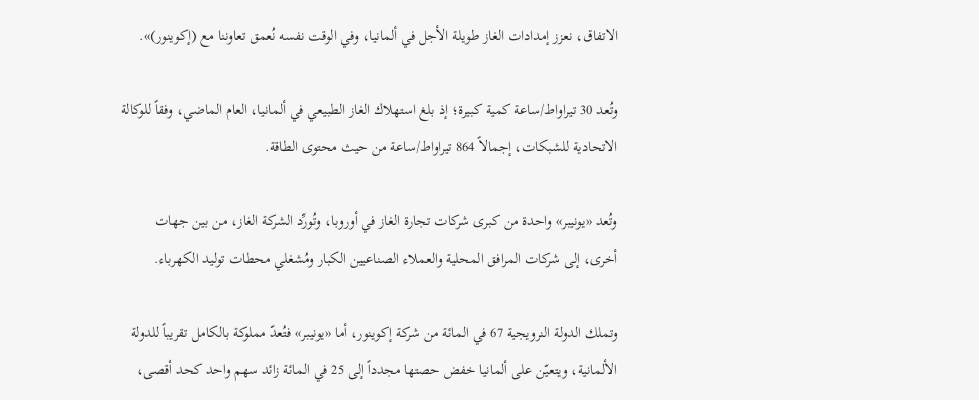الاتفاق، نعزز إمدادات الغاز طويلة الأجل في ألمانيا، وفي الوقت نفسه نُعمق تعاوننا مع (إكوينور)».

وتُعد 30 تيراواط/ساعة كمية كبيرة؛ إذ بلغ استهلاك الغاز الطبيعي في ألمانيا، العام الماضي، وفقاً للوكالة الاتحادية للشبكات، إجمالاً 864 تيراواط/ساعة من حيث محتوى الطاقة.

وتُعد «يونيبر» واحدة من كبرى شركات تجارة الغاز في أوروبا، وتُورِّد الشركة الغاز، من بين جهات أخرى، إلى شركات المرافق المحلية والعملاء الصناعيين الكبار ومُشغلي محطات توليد الكهرباء.

وتملك الدولة النرويجية 67 في المائة من شركة إكوينور، أما «يونيبر» فتُعدّ مملوكة بالكامل تقريباً للدولة الألمانية، ويتعيّن على ألمانيا خفض حصتها مجدداً إلى 25 في المائة زائد سهم واحد كحد أقصى،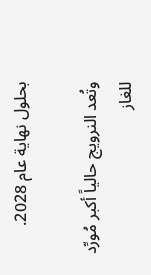بحلول نهاية عام 2028.

وتُعد النرويج حالياً أكبر مُورِّد للغاز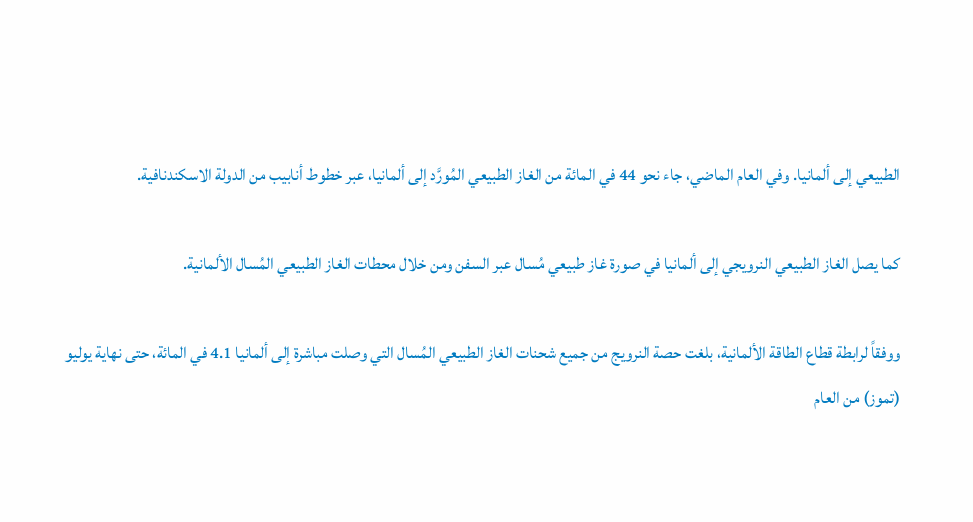الطبيعي إلى ألمانيا. وفي العام الماضي، جاء نحو 44 في المائة من الغاز الطبيعي المُورَّد إلى ألمانيا، عبر خطوط أنابيب من الدولة الاسكندنافية.

كما يصل الغاز الطبيعي النرويجي إلى ألمانيا في صورة غاز طبيعي مُسال عبر السفن ومن خلال محطات الغاز الطبيعي المُسال الألمانية.

ووفقاً لرابطة قطاع الطاقة الألمانية، بلغت حصة النرويج من جميع شحنات الغاز الطبيعي المُسال التي وصلت مباشرة إلى ألمانيا 4.1 في المائة، حتى نهاية يوليو (تموز) من العام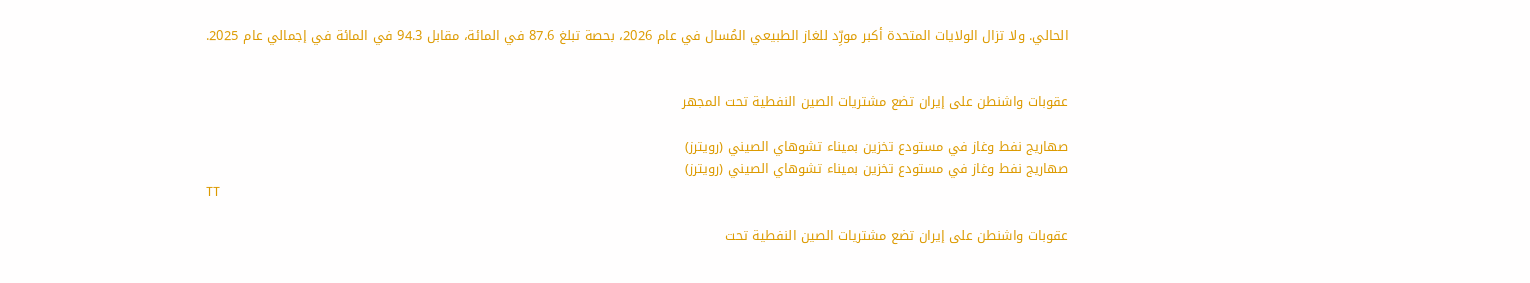الحالي. ولا تزال الولايات المتحدة أكبر مورِّد للغاز الطبيعي المُسال في عام 2026، بحصة تبلغ 87.6 في المائة، مقابل 94.3 في المائة في إجمالي عام 2025.


عقوبات واشنطن على إيران تضع مشتريات الصين النفطية تحت المجهر

صهاريج نفط وغاز في مستودع تخزين بميناء تشوهاي الصيني (رويترز)
صهاريج نفط وغاز في مستودع تخزين بميناء تشوهاي الصيني (رويترز)
TT

عقوبات واشنطن على إيران تضع مشتريات الصين النفطية تحت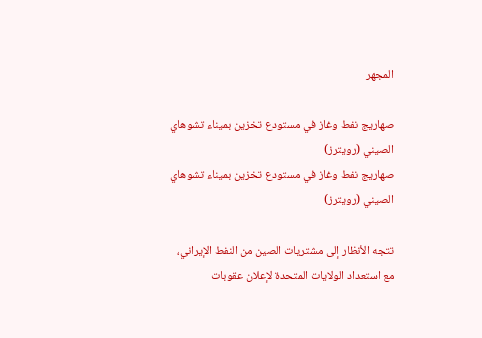المجهر

صهاريج نفط وغاز في مستودع تخزين بميناء تشوهاي الصيني (رويترز)
صهاريج نفط وغاز في مستودع تخزين بميناء تشوهاي الصيني (رويترز)

تتجه الأنظار إلى مشتريات الصين من النفط الإيراني، مع استعداد الولايات المتحدة لإعلان عقوبات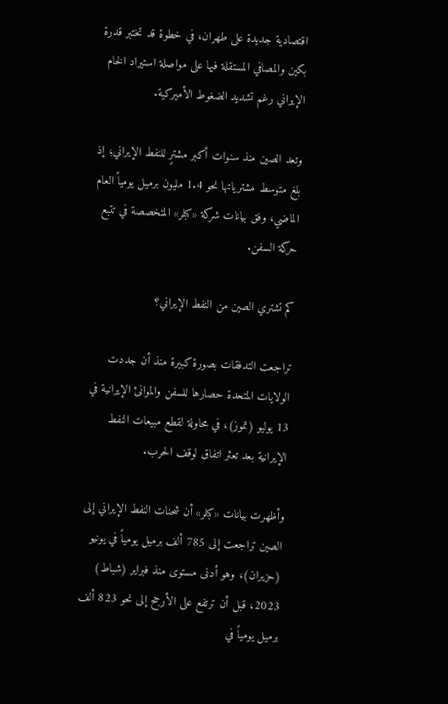اقتصادية جديدة على طهران، في خطوة قد تختبر قدرة بكين والمصافي المستقلة فيها على مواصلة استيراد الخام الإيراني رغم تشديد الضغوط الأميركية.

وتعد الصين منذ سنوات أكبر مشترٍ للنفط الإيراني؛ إذ بلغ متوسط مشترياتها نحو 1.4 مليون برميل يومياً العام الماضي، وفق بيانات شركة «كبلر» المتخصصة في تتبع حركة السفن.

كم تشتري الصين من النفط الإيراني؟

تراجعت التدفقات بصورة كبيرة منذ أن جددت الولايات المتحدة حصارها للسفن والموانئ الإيرانية في 13 يوليو (تموز)، في محاولة لقطع مبيعات النفط الإيرانية بعد تعثر اتفاق لوقف الحرب.

وأظهرت بيانات «كبلر» أن شحنات النفط الإيراني إلى الصين تراجعت إلى 785 ألف برميل يومياً في يونيو (حزيران)، وهو أدنى مستوى منذ فبراير (شباط) 2023، قبل أن ترتفع على الأرجح إلى نحو 823 ألف برميل يومياً في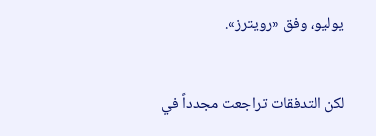يوليو، وفق «رويترز».

لكن التدفقات تراجعت مجدداً في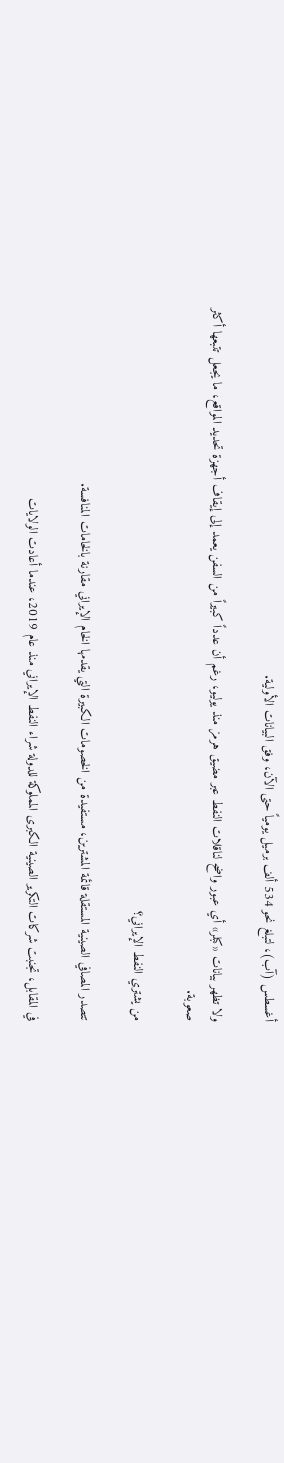أغسطس (آب)، لتبلغ نحو 534 ألف برميل يومياً حتى الآن، وفق البيانات الأولية.

ولا تظهر بيانات «كبلر» أي عبور واضح لناقلات النفط عبر مضيق هرمز منذ يوليو، رغم أن عدداً كبيراً من السفن يعمد إلى إيقاف أجهزة تحديد المواقع، ما يجعل تتبعها أكثر صعوبة.

من يشتري النفط الإيراني؟

تتصدر المصافي الصينية المستقلة قائمة المشترين، مستفيدة من الخصومات الكبيرة التي يقدمها الخام الإيراني مقارنة بالخامات المنافسة.

في المقابل، تجنبت شركات التكرير الصينية الكبرى المملوكة للدولة شراء النفط الإيراني منذ عام 2019، عندما أعادت الولايات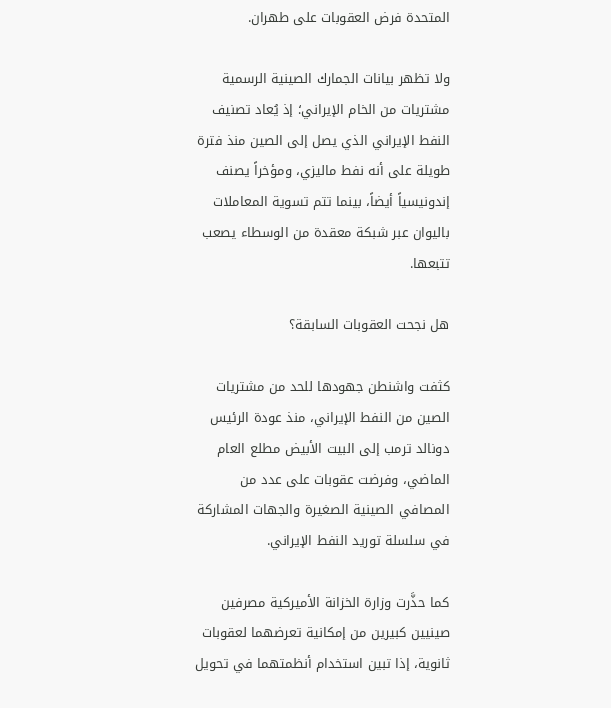المتحدة فرض العقوبات على طهران.

ولا تظهر بيانات الجمارك الصينية الرسمية مشتريات من الخام الإيراني؛ إذ يُعاد تصنيف النفط الإيراني الذي يصل إلى الصين منذ فترة طويلة على أنه نفط ماليزي، ومؤخراً يصنف إندونيسياً أيضاً، بينما تتم تسوية المعاملات باليوان عبر شبكة معقدة من الوسطاء يصعب تتبعها.

هل نجحت العقوبات السابقة؟

كثفت واشنطن جهودها للحد من مشتريات الصين من النفط الإيراني، منذ عودة الرئيس دونالد ترمب إلى البيت الأبيض مطلع العام الماضي، وفرضت عقوبات على عدد من المصافي الصينية الصغيرة والجهات المشاركة في سلسلة توريد النفط الإيراني.

كما حذَّرت وزارة الخزانة الأميركية مصرفين صينيين كبيرين من إمكانية تعرضهما لعقوبات ثانوية، إذا تبين استخدام أنظمتهما في تحويل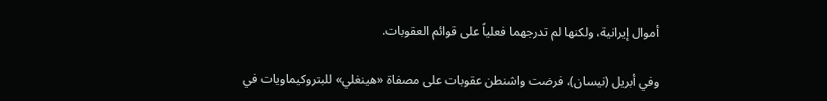أموال إيرانية، ولكنها لم تدرجهما فعلياً على قوائم العقوبات.

وفي أبريل (نيسان)، فرضت واشنطن عقوبات على مصفاة «هينغلي» للبتروكيماويات في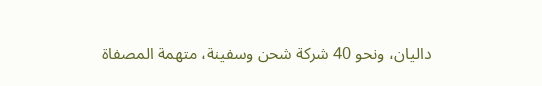داليان، ونحو 40 شركة شحن وسفينة، متهمة المصفاة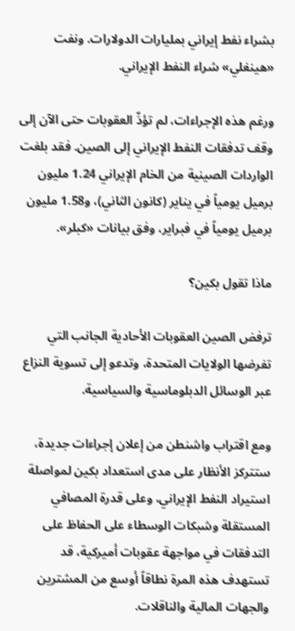بشراء نفط إيراني بمليارات الدولارات. ونفت «هينغلي» شراء النفط الإيراني.

ورغم هذه الإجراءات، لم تؤدِّ العقوبات حتى الآن إلى وقف تدفقات النفط الإيراني إلى الصين. فقد بلغت الواردات الصينية من الخام الإيراني 1.24 مليون برميل يومياً في يناير (كانون الثاني)، و1.58 مليون برميل يومياً في فبراير، وفق بيانات «كبلر».

ماذا تقول بكين؟

ترفض الصين العقوبات الأحادية الجانب التي تفرضها الولايات المتحدة، وتدعو إلى تسوية النزاع عبر الوسائل الدبلوماسية والسياسية.

ومع اقتراب واشنطن من إعلان إجراءات جديدة، ستتركز الأنظار على مدى استعداد بكين لمواصلة استيراد النفط الإيراني، وعلى قدرة المصافي المستقلة وشبكات الوسطاء على الحفاظ على التدفقات في مواجهة عقوبات أميركية، قد تستهدف هذه المرة نطاقاً أوسع من المشترين والجهات المالية والناقلات.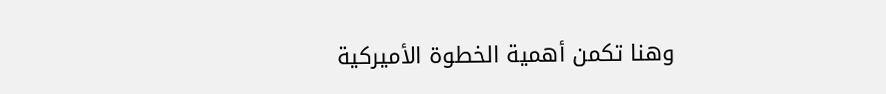وهنا تكمن أهمية الخطوة الأميركية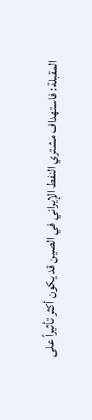المقبلة: فاستهداف مشتري النفط الإيراني في الصين قد يكون أكثر تأثيراً على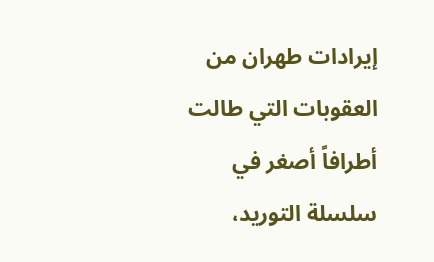إيرادات طهران من العقوبات التي طالت أطرافاً أصغر في سلسلة التوريد،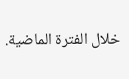خلال الفترة الماضية.